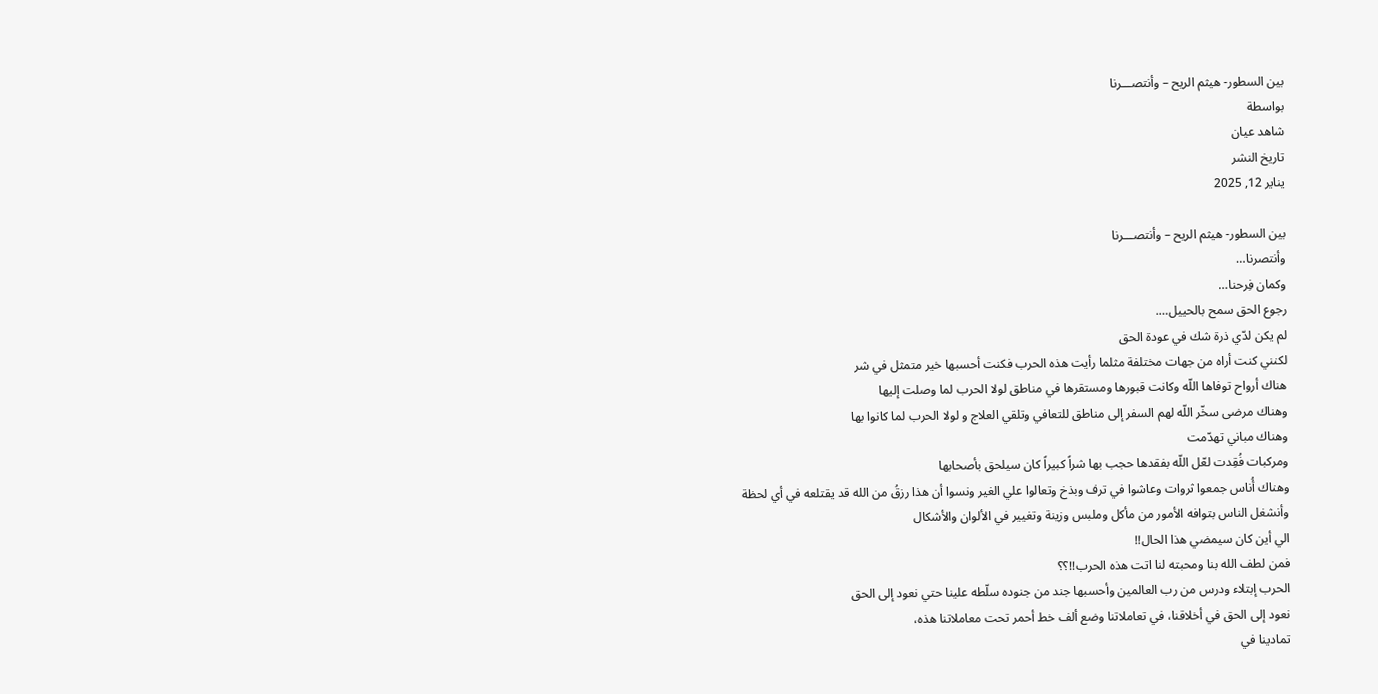بين السطور- هيثم الريح – وأنتصـــرنا
بواسطة
شاهد عيان
تاريخ النشر
يناير 12, 2025

بين السطور- هيثم الريح – وأنتصـــرنا
وأنتصرنا…
وكمان فِرحنا…
رجوع الحق سمح بالحييل….
لم يكن لدّي ذرة شك في عودة الحق
لكنني كنت أراه من جهات مختلفة مثلما رأيت هذه الحرب فكنت أحسبها خير متمثل في شر
هناك أرواح توفاها اللّه وكانت قبورها ومستقرها في مناطق لولا الحرب لما وصلت إليها
وهناك مرضى سخّر اللّه لهم السفر إلى مناطق للتعافي وتلقي العلاج و لولا الحرب لما كانوا بها
وهناك مباني تهدّمت
ومركبات فُقِدت لعّل اللّه بفقدها حجب بها شراً كبيراً كان سيلحق بأصحابها
وهناك أُناس جمعوا ثروات وعاشوا في ترف وبذخ وتعالوا علي الغير ونسوا أن هذا رزقُ من الله قد يقتلعه في أي لحظة
وأنشغل الناس بتوافه الأمور من مأكل وملبس وزينة وتغيير في الألوان والأشكال
الي أين كان سيمضي هذا الحال!!
فمن لطف الله بنا ومحبته لنا اتت هذه الحرب!!؟؟
الحرب إبتلاء ودرس من رب العالمين وأحسبها جند من جنوده سلّطه علينا حتي نعود إلى الحق
نعود إلى الحق في أخلاقنا، في تعاملاتنا وضع ألف خط أحمر تحت معاملاتنا هذه،
تمادينا في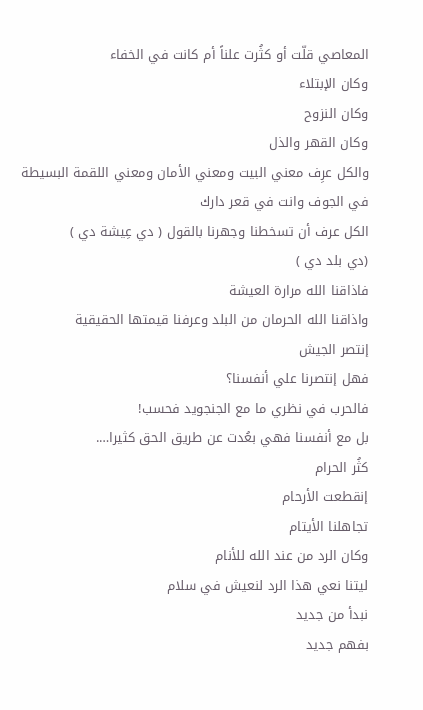المعاصي قلّت أو كثُرت علناً أم كانت في الخفاء
وكان الإبتلاء
وكان النزوح
وكان القهر والذل
والكل عرِف معني البيت ومعني الأمان ومعني اللقمة البسيطة في الجوف وانت في قعر دارك
الكل عرف أن تسخطنا وجهرنا بالقول ( دي عِيشة دي )
(دي بلد دي )
فاذاقنا الله مرارة العيشة
واذاقنا الله الحرمان من البلد وعرفنا قيمتها الحقيقية
إنتصر الجيش
فهل إنتصرنا علي أنفسنا؟
فالحرب في نظري ما مع الجنجويد فحسب!
بل مع أنفسنا فهي بعُدت عن طريق الحق كثيرا….
كثُر الحرام
إنقطعت الأرحام
تجاهلنا الأيتام
وكان الرد من عند الله للأنام
ليتنا نعي هذا الرد لنعيش في سلام
نبدأ من جديد
بفهم جديد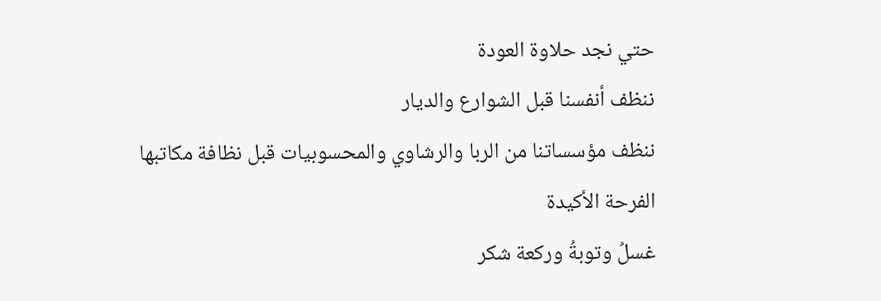حتي نجد حلاوة العودة
ننظف أنفسنا قبل الشوارع والديار
ننظف مؤسساتنا من الربا والرشاوي والمحسوبيات قبل نظافة مكاتبها
الفرحة الأكيدة
غسلُ وتوبةُ وركعة شكر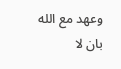وعهد مع الله بان لا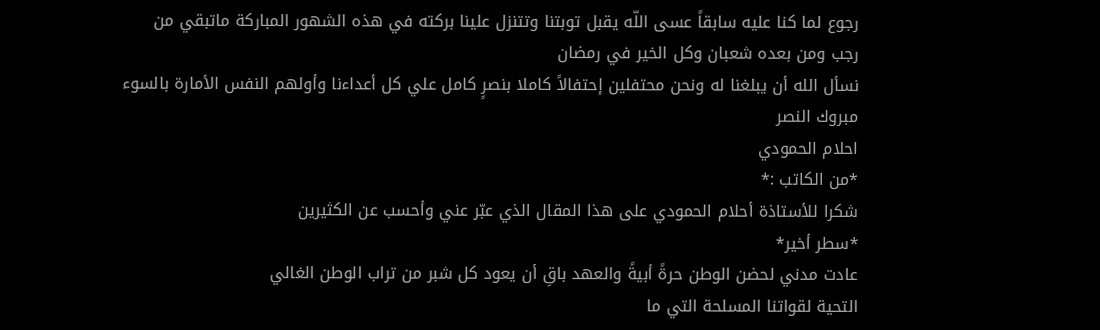رجوع لما كنا عليه سابقاً عسى اللّه يقبل توبتنا وتتنزل علينا بركته في هذه الشهور المباركة ماتبقي من
رجب ومن بعده شعبان وكل الخير في رمضان
نسأل الله أن يبلغنا له ونحن محتفلين إحتفالاً كاملا بنصرٍ كامل علي كل أعداءنا وأولهم النفس الأمارة بالسوء
مبروك النصر
احلام الحمودي
*من الكاتب :*
شكرا للأستاذة أحلام الحمودي على هذا المقال الذي عبّر عني وأحسب عن الكثيرين
*سطر أخير*
عادت مدني لحضن الوطن حرةً أبيةً والعهد باقِ أن يعود كل شبر من تراب الوطن الغالي
التحية لقواتنا المسلحة التي ما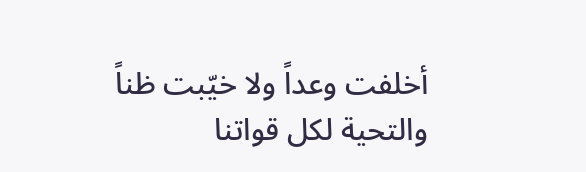أخلفت وعداً ولا خيّبت ظناً
والتحية لكل قواتنا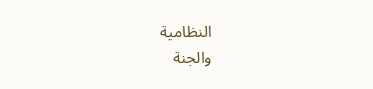النظامية
والجنة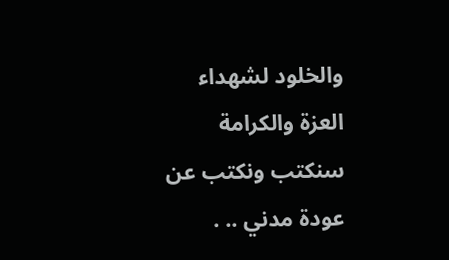والخلود لشهداء العزة والكرامة
سنكتب ونكتب عن عودة مدني .. .